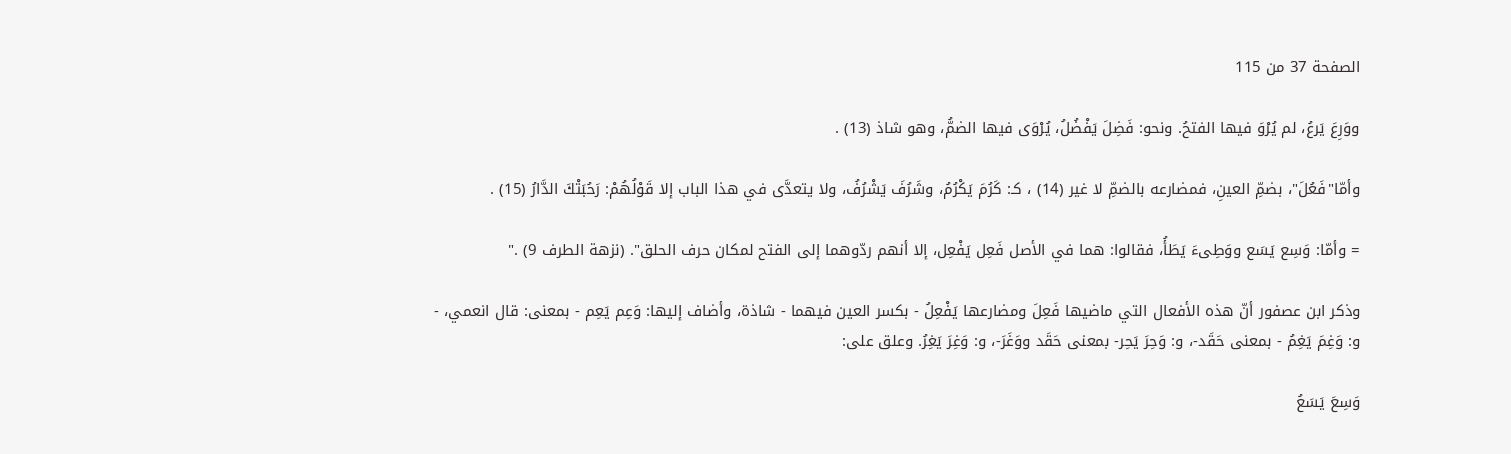الصفحة 37 من 115

ووَرِعَ يَرعُ، لم يُرْوَ فيها الفتحُ. ونحو: فَضِلَ يَفْضُلُ، يُرْوَى فيها الضمُّ، وهو شاذ (13) .

وأمّا"فَعُلَ"، بضمِّ العينِ، فمضارعه بالضمِّ لا غير (14) ، كـ: كَرُمَ يَكْرُمُ، وشَرُفَ يَشْرُفُ، ولا يتعدَّى في هذا الباب إلا قَوْلُهُمْ: رَحُبَتْكَ الدَّارُ (15) .

= وأمّا: وَسِع يَسَع ووَطِىءَ يَطَأُ، فقالوا: هما في الأصل فَعِل يَفْعِل، إلا أنهم ردّوهما إلى الفتح لمكان حرف الحلق". (نزهة الطرف 9) ."

وذكر ابن عصفور أنّ هذه الأفعال التي ماضيها فَعِلَ ومضارعها يَفْعِلُ - بكسر العين فيهما - شاذة، وأضاف إليها: وَعِم يَعِم - بمعنى: قال انعمي، - و: وَغِمَ يَغِمُ - بمعنى حَقَد-، و: وَحِرَ يَحِر- بمعنى حَقَد ووَغَرَ-، و: وَغِرَ يَغِرُ. وعلق على:

وَسِعَ يَسَعُ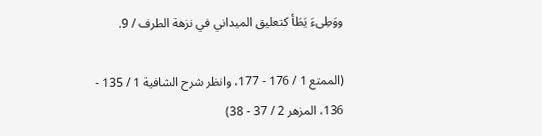ووَطِىءَ يَطَأ كتعليق الميداني في نزهة الطرف / 9.

(الممتع 1 / 176 - 177، وانظر شرح الشافية 1 / 135 - 136، المزهر 2 / 37 - 38)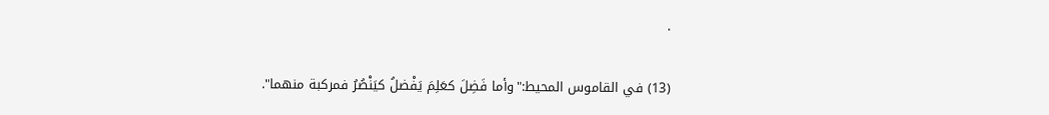.

(13) في القاموس المحيط:"وأما فَضِلَ كعَلِمَ يَفْضلُ كيَنْصُرُ فمركبة منهما".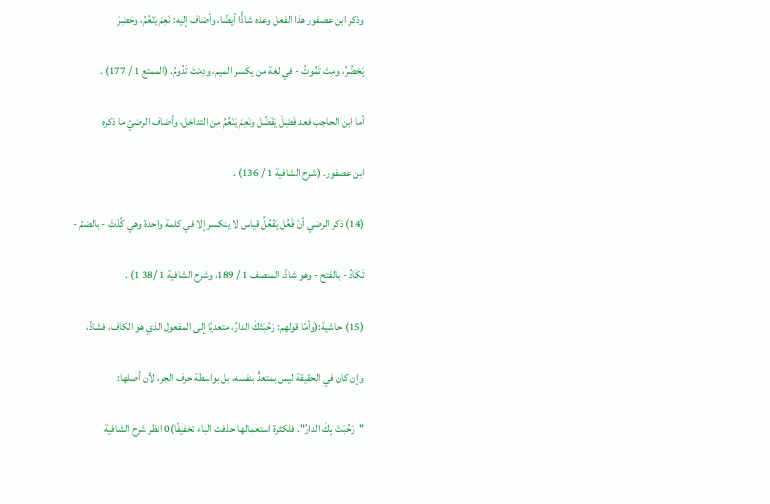وذكر ابن عصفور هذا الفعل وعده شاذًّا أيضًا، وأضاف إليه: نَعِمَ يَنْعُمُ، وحَضِرَ

يَحْضُرُ، ومِتَ تَمُوتُ - في لغة من يكسر الميم، ودِمْتَ تَدُومُ. (الممتع 1 / 177) .

أما ابن الحاجب فعد فَضِلَ يَفْضُل ونَعِمَ يَنْعُمُ من التداخل، وأضاف الرضيّ ما ذكره

ابن عصفور. (شرح الشافية 1 / 136) .

(14) ذكر الرضي أنّ فَعُل يَفْعُلُ قياس لا ينكسر إلا في كلمة واحدة وهي كُدْتَ - بالضمّ -

تَكَادُ - بالفتح - وهو شاذّ. المنصف 1 / 189، وشرح الشافية 1 /38 1) .

(15) حاشية:(وأمّا قولهم: رَحُبَتْكَ الدارُ، متعديًا إلى المفعول الذي هو الكاف، فشاذّ،

وإن كان في الحقيقة ليس بمتعدٍّ بنفسه، بل بواسطة حرف الجر، لأن أصلها:

"رَحُبَتْ بِكَ الدارُ". فلكثرة استعمالها حذفت الباء تخفيفًا)0 انظر شرح الشافية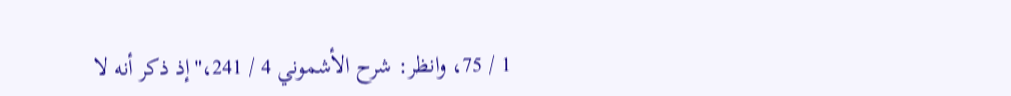1 / 75، وانظر: شرح الأشموني 4 / 241،"إذ ذكر أنه لا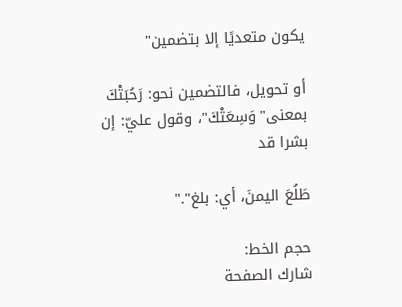يكون متعديًا إلا بتضمين"

أو تحويل، فالتضمين نحو: رَحُبَتْكَ بمعنى"وَسِعَتْكَ"، وقول عليّ: إن بشرا قد

طَلُعَ اليمنَ، أي: بلغ"."

حجم الخط:
شارك الصفحة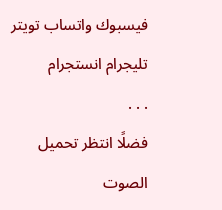فيسبوك واتساب تويتر تليجرام انستجرام
. . .
فضلًا انتظر تحميل الصوت